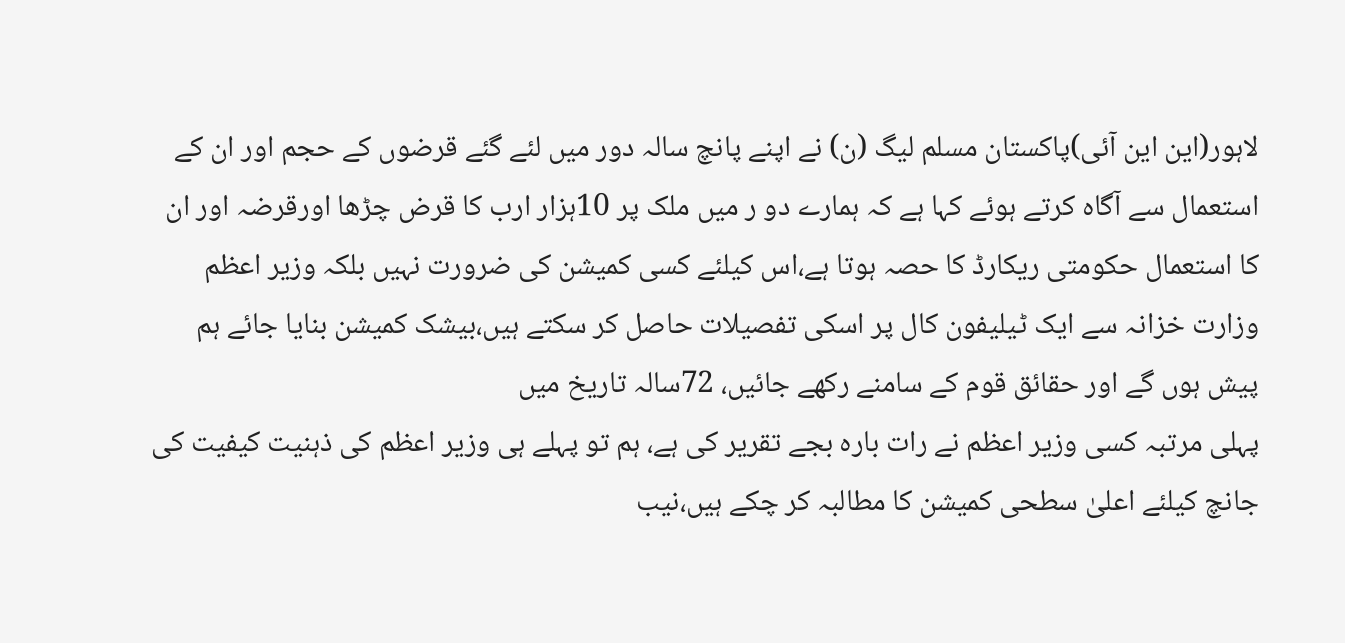لاہور(این این آئی)پاکستان مسلم لیگ (ن) نے اپنے پانچ سالہ دور میں لئے گئے قرضوں کے حجم اور ان کے استعمال سے آگاہ کرتے ہوئے کہا ہے کہ ہمارے دو ر میں ملک پر 10ہزار ارب کا قرض چڑھا اورقرضہ اور ان کا استعمال حکومتی ریکارڈ کا حصہ ہوتا ہے،اس کیلئے کسی کمیشن کی ضرورت نہیں بلکہ وزیر اعظم وزارت خزانہ سے ایک ٹیلیفون کال پر اسکی تفصیلات حاصل کر سکتے ہیں،بیشک کمیشن بنایا جائے ہم پیش ہوں گے اور حقائق قوم کے سامنے رکھے جائیں، 72سالہ تاریخ میں
پہلی مرتبہ کسی وزیر اعظم نے رات بارہ بجے تقریر کی ہے، ہم تو پہلے ہی وزیر اعظم کی ذہنیت کیفیت کی جانچ کیلئے اعلیٰ سطحی کمیشن کا مطالبہ کر چکے ہیں،نیب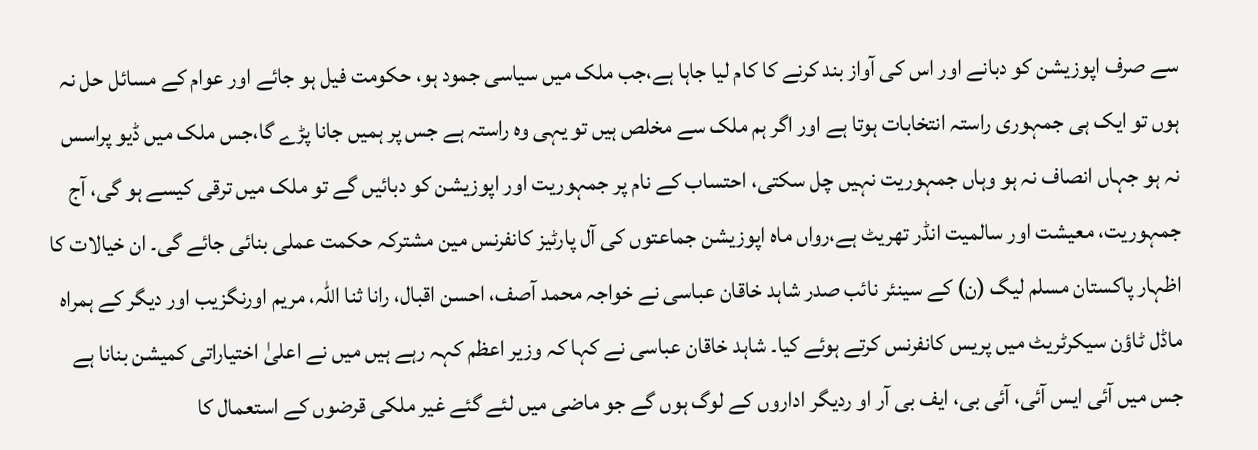سے صرف اپوزیشن کو دبانے اور اس کی آواز بند کرنے کا کام لیا جاہا ہے،جب ملک میں سیاسی جمود ہو، حکومت فیل ہو جائے اور عوام کے مسائل حل نہ ہوں تو ایک ہی جمہوری راستہ انتخابات ہوتا ہے اور اگر ہم ملک سے مخلص ہیں تو یہی وہ راستہ ہے جس پر ہمیں جانا پڑے گا،جس ملک میں ڈیو پراسس نہ ہو جہاں انصاف نہ ہو وہاں جمہوریت نہیں چل سکتی، احتساب کے نام پر جمہوریت اور اپوزیشن کو دبائیں گے تو ملک میں ترقی کیسے ہو گی، آج جمہوریت، معیشت اور سالمیت انڈر تھریٹ ہے،رواں ماہ اپوزیشن جماعتوں کی آل پارٹیز کانفرنس مین مشترکہ حکمت عملی بنائی جائے گی۔ ان خیالات کا اظہار پاکستان مسلم لیگ (ن) کے سینئر نائب صدر شاہد خاقان عباسی نے خواجہ محمد آصف، احسن اقبال، رانا ثنا اللہ، مریم اورنگزیب اور دیگر کے ہمراہ ماڈل ٹاؤن سیکرٹریٹ میں پریس کانفرنس کرتے ہوئے کیا۔ شاہد خاقان عباسی نے کہا کہ وزیر اعظم کہہ رہے ہیں میں نے اعلیٰ اختیاراتی کمیشن بنانا ہے جس میں آئی ایس آئی، آئی بی، ایف بی آر او ردیگر اداروں کے لوگ ہوں گے جو ماضی میں لئے گئے غیر ملکی قرضوں کے استعمال کا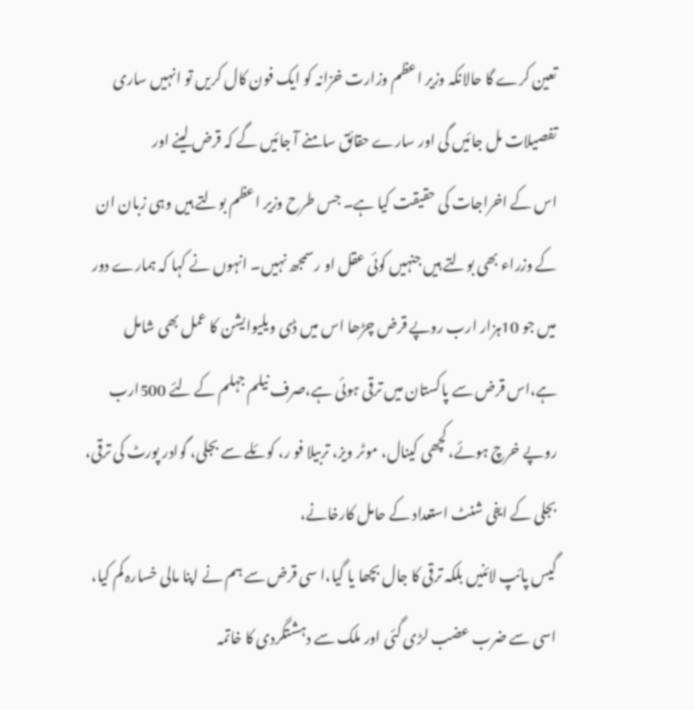تعین کرے گا حالانکہ وزیر اعظم وزارت خزانہ کو ایک فون کال کریں تو انہیں ساری تفصیلات مل جائیں گی اور سارے حقائق سامنے آ جائیں گے کہ قرض لینے اور
اس کے اخراجات کی حقیقت کیا ہے۔ جس طرح وزیر اعظم بولتے ہیں وہی زبان ان کے وزراء بھی بولتے ہیں جنہیں کوئی عقل او رسمجھ نہیں۔ انہوں نے کہا کہ ہمارے دور میں جو 10ہزار ارب روپے قرض چڑھا اس میں ڈی ویلیوایشن کا عمل بھی شامل ہے،اس قرض سے پاکستان میں ترقی ہوئی ہے،صرف نیلم جہلم کے لئے 500ارب روپے خرچ ہوئے، کچھی کینال، موٹر ویز، تربیلا فو ر، کوئلے سے بجلی، گوادر پورٹ کی ترقی، بجلی کے ایفی شنٹ استعداد کے حامل کارخانے،
گیس پائپ لائنیں بلکہ ترقی کا جال بچھا یا گیا،ا سی قرض سے ہم نے اپنا مالی خسارہ کم کیا، اسی سے ضرب عضب لڑی گئی اور ملک سے دہشتگردی کا خاتمہ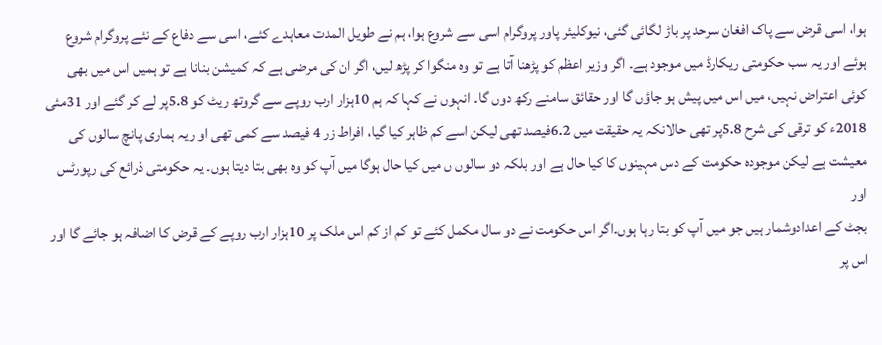ہوا، اسی قرض سے پاک افغان سرحد پر باڑ لگائی گئی، نیوکلیئر پاور پروگرام اسی سے شروع ہوا، ہم نے طویل المدت معاہدے کئے، اسی سے دفاع کے نئے پروگرام شروع ہوئے اور یہ سب حکومتی ریکارڈ میں موجود ہے۔ اگر وزیر اعظم کو پڑھنا آتا ہے تو وہ منگوا کر پڑھ لیں، اگر ان کی مرضی ہے کہ کمیشن بنانا ہے تو ہمیں اس میں بھی
کوئی اعتراض نہیں، میں اس میں پیش ہو جاؤں گا اور حقائق سامنے رکھ دوں گا۔ انہوں نے کہا کہ ہم 10ہزار ارب روپے سے گروتھ ریٹ کو 5.8پر لے کر گئے اور 31مئی 2018ء کو ترقی کی شرح 5.8پر تھی حالانکہ یہ حقیقت میں 6.2فیصد تھی لیکن اسے کم ظاہر کیا گیا، افراط زر 4 فیصد سے کمی تھی او ریہ ہماری پانچ سالوں کی معیشت ہے لیکن موجودہ حکومت کے دس مہینوں کا کیا حال ہے اور بلکہ دو سالوں ں میں کیا حال ہوگا میں آپ کو وہ بھی بتا دیتا ہوں۔ یہ حکومتی ذرائع کی رپورٹس اور
بجٹ کے اعدادوشمار ہیں جو میں آپ کو بتا رہا ہوں۔اگر اس حکومت نے دو سال مکمل کئے تو کم از کم اس ملک پر 10ہزار ارب روپے کے قرض کا اضافہ ہو جائے گا اور اس پر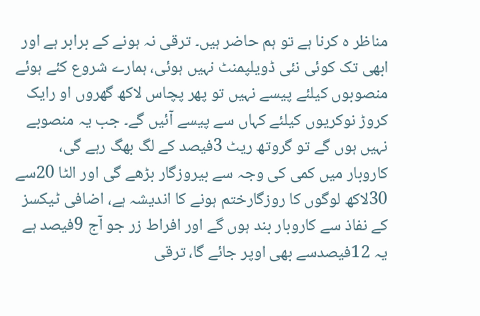مناظر ہ کرنا ہے تو ہم حاضر ہیں۔ ترقی نہ ہونے کے برابر ہے اور ابھی تک کوئی نئی ڈویلپمنٹ نہیں ہوئی، ہمارے شروع کئے ہوئے منصوبوں کیلئے پیسے نہیں تو پھر پچاس لاکھ گھروں او رایک کروڑ نوکریوں کیلئے کہاں سے پیسے آئیں گے۔ جب یہ منصوبے نہیں ہوں گے تو گروتھ ریٹ 3فیصد کے لگ بھگ رہے گی،
کاروبار میں کمی کی وجہ سے بیروزگار بڑھے گی اور الٹا 20سے 30لاکھ لوگوں کا روزگارختم ہونے کا اندیشہ ہے، اضافی ٹیکسز کے نفاذ سے کاروبار بند ہوں گے اور افراط زر جو آج 9فیصد ہے یہ 12فیصدسے بھی اوپر جائے گا، ترقی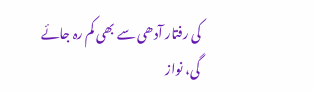کی رفتار آدھی سے بھی کم رہ جائے گی، نواز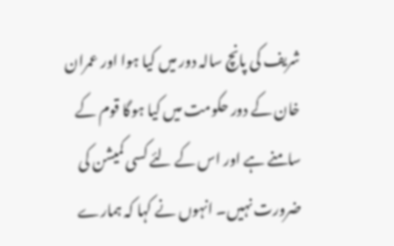شریف کی پانچ سالہ دور میں کیا ہوا اور عمران خان کے دور حکومت میں کیا ہوگا قوم کے سامنے ہے اور اس کے لئے کسی کمیشن کی ضرورت نہیں۔ انہوں نے کہا کہ ہمارے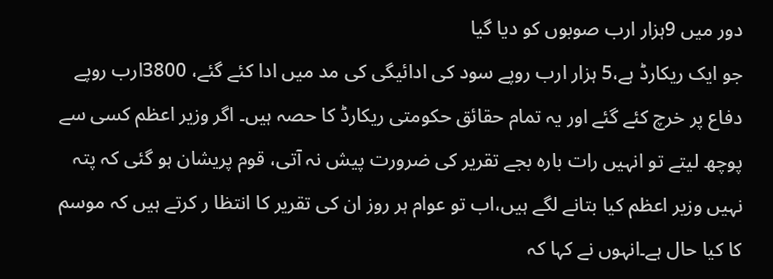دور میں 9ہزار ارب صوبوں کو دیا گیا
جو ایک ریکارڈ ہے،5 ہزار ارب روپے سود کی ادائیگی کی مد میں ادا کئے گئے، 3800ارب روپے دفاع پر خرچ کئے گئے اور یہ تمام حقائق حکومتی ریکارڈ کا حصہ ہیں۔ اگر وزیر اعظم کسی سے پوچھ لیتے تو انہیں رات بارہ بجے تقریر کی ضرورت پیش نہ آتی، قوم پریشان ہو گئی کہ پتہ نہیں وزیر اعظم کیا بتانے لگے ہیں،اب تو عوام ہر روز ان کی تقریر کا انتظا ر کرتے ہیں کہ موسم کا کیا حال ہے۔انہوں نے کہا کہ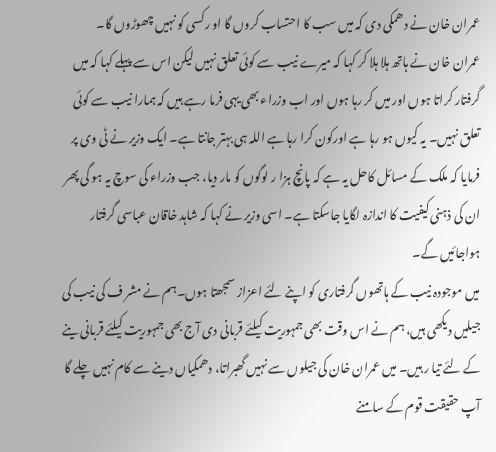عمران خان نے دھمکی دی کہ میں سب کا احتساب کروں گا او رکسی کو نہیں چھوڑوں گا۔
عمران خان نے ہاتھ ہلا ہلا کر کہا کہ میرے نیب سے کوئی تعلق نہیں لیکن اس سے پہلے کہا کہ میں گرفتار کراتا ہوں اور میں کر رہا ہوں اور اب وزراء بھی یہی فرما رہے ہیں کہ ہمارا نیب سے کوئی تعلق نہیں۔ یہ کیوں ہو رہا ہے اورکون کرا رہا ہے اللہ ہی بہتر جانتا ہے۔ ایک وزیر نے ٹی وی پر فرمایا کہ ملک کے مسائل کاحل یہ ہے کہ پانچ ہزا ر لوگوں کو مار دیا، جب وزراء کی سوچ یہ ہو گی پھر ان کی ذہنی کیفیت کا اندازہ لگایا جاسکتا ہے۔ اسی وزیر نے کہا کہ شاہد خاقان عباسی گرفتار ہواجائیں گے۔
میں موجودہ نیب کے ہاتھوں گرفتاری کو اپنے لئے اعزاز سمجھتا ہوں۔ہم نے مشر ف کی نیب کی جیلیں دیکھی ہیں، ہم نے اس وقت بھی جمہوریت کیلئے قربانی دی آج بھی جمہوریت کیلئے قربانی ینے کے لئے تیا ر ہیں۔ میں عمران خان کی جیلوں سے نہیں گھبراتا، دھمکیاں دینے سے کام نہیں چلے گا آپ حقیقت قوم کے سامنے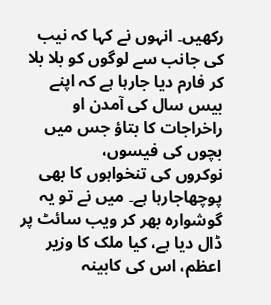رکھیں۔ انہوں نے کہا کہ نیب کی جانب سے لوگوں کو بلا بلا کر فارم دیا جارہا ہے کہ اپنے بیس سال کی آمدن او راخراجات کا بتاؤ جس میں بچوں کی فیسوں،
نوکروں کی تنخواہوں کا بھی پوچھاجارہا ہے۔ میں نے تو یہ گوشوارہ بھر کر ویب سائٹ پر ڈال دیا ہے، کیا ملک کا وزیر اعظم، اس کی کابینہ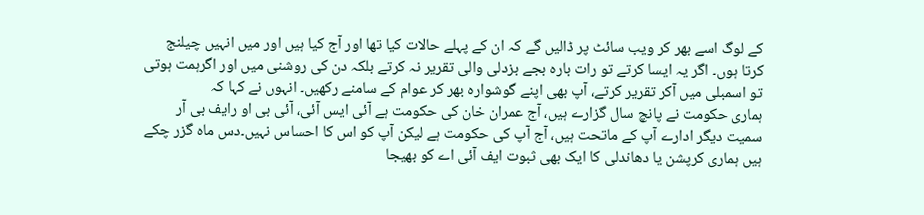کے لوگ اسے بھر کر ویب سائٹ پر ڈالیں گے کہ ان کے پہلے حالات کیا تھا اور آج کیا ہیں اور میں انہیں چیلنج کرتا ہوں۔ اگر یہ ایسا کرتے تو رات بارہ بجے بزدلی والی تقریر نہ کرتے بلکہ دن کی روشنی میں اور اگرہمت ہوتی تو اسمبلی میں آکر تقریر کرتے، آپ بھی اپنے گوشوارہ بھر کر عوام کے سامنے رکھیں۔ انہوں نے کہا کہ
ہماری حکومت نے پانچ سال گزارے ہیں، آج عمران خان کی حکومت ہے آئی ایس آئی، آئی بی او رایف بی آر سمیت دیگر ادارے آپ کے ماتحت ہیں، آج آپ کی حکومت ہے لیکن آپ کو اس کا احساس نہیں۔دس ماہ گزر چکے ہیں ہماری کرپشن یا دھاندلی کا ایک بھی ثبوت ایف آئی اے کو بھیجا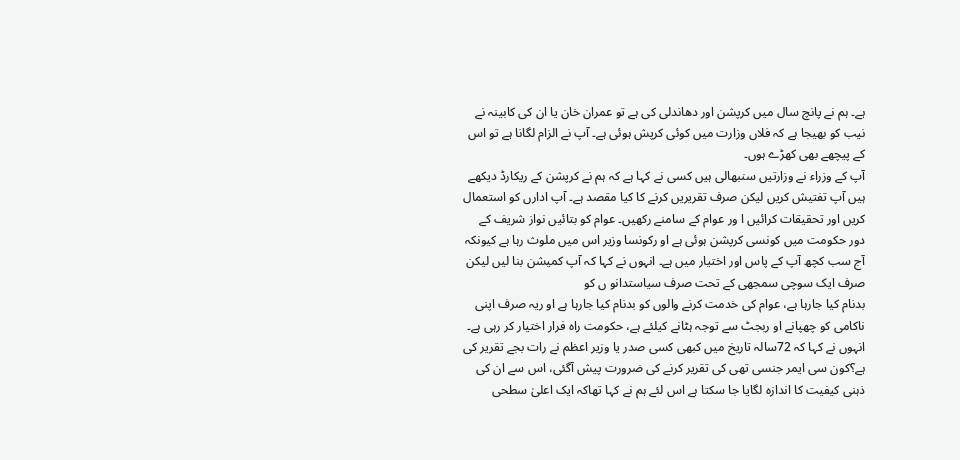ہے۔ ہم نے پانچ سال میں کرپشن اور دھاندلی کی ہے تو عمران خان یا ان کی کابینہ نے نیب کو بھیجا ہے کہ فلاں وزارت میں کوئی کرپش ہوئی ہے۔ آپ نے الزام لگانا ہے تو اس کے پیچھے بھی کھڑے ہوں۔
آپ کے وزراء نے وزارتیں سنبھالی ہیں کسی نے کہا ہے کہ ہم نے کرپشن کے ریکارڈ دیکھے ہیں آپ تفتیش کریں لیکن صرف تقریریں کرنے کا کیا مقصد ہے۔ آپ ادارں کو استعمال کریں اور تحقیقات کرائیں ا ور عوام کے سامنے رکھیں۔ عوام کو بتائیں نواز شریف کے دور حکومت میں کونسی کرپشن ہوئی ہے او رکونسا وزیر اس میں ملوث رہا ہے کیونکہ آج سب کچھ آپ کے پاس اور اختیار میں ہے۔ انہوں نے کہا کہ آپ کمیشن بنا لیں لیکن صرف ایک سوچی سمجھی کے تحت صرف سیاستدانو ں کو
بدنام کیا جارہا ہے، عوام کی خدمت کرنے والوں کو بدنام کیا جارہا ہے او ریہ صرف اپنی ناکامی کو چھپانے او ربجٹ سے توجہ ہٹانے کیلئے ہے، حکومت راہ فرار اختیار کر رہی ہے۔ انہوں نے کہا کہ 72سالہ تاریخ میں کبھی کسی صدر یا وزیر اعظم نے رات بجے تقریر کی ہے؟کون سی ایمر جنسی تھی کی تقریر کرنے کی ضرورت پیش آگئی، اس سے ان کی ذہنی کیفیت کا اندازہ لگایا جا سکتا ہے اس لئے ہم نے کہا تھاکہ ایک اعلیٰ سطحی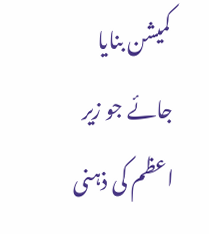کمیشن بنایا جائے جو زیر اعظم کی ذہنی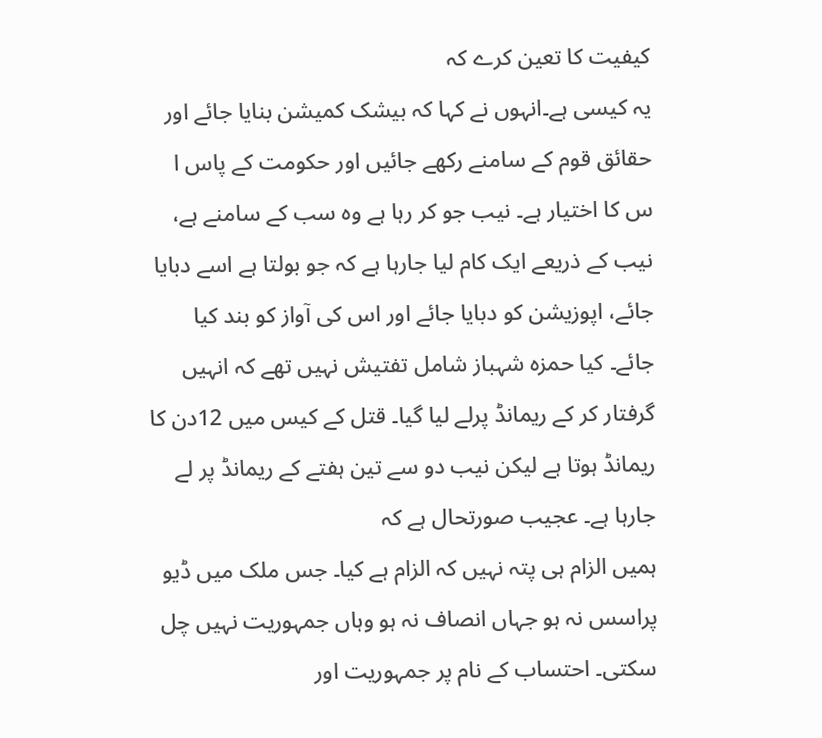کیفیت کا تعین کرے کہ
یہ کیسی ہے۔انہوں نے کہا کہ بیشک کمیشن بنایا جائے اور حقائق قوم کے سامنے رکھے جائیں اور حکومت کے پاس ا س کا اختیار ہے۔ نیب جو کر رہا ہے وہ سب کے سامنے ہے، نیب کے ذریعے ایک کام لیا جارہا ہے کہ جو بولتا ہے اسے دبایا جائے، اپوزیشن کو دبایا جائے اور اس کی آواز کو بند کیا جائے۔ کیا حمزہ شہباز شامل تفتیش نہیں تھے کہ انہیں گرفتار کر کے ریمانڈ پرلے لیا گیا۔ قتل کے کیس میں 12دن کا ریمانڈ ہوتا ہے لیکن نیب دو سے تین ہفتے کے ریمانڈ پر لے جارہا ہے۔ عجیب صورتحال ہے کہ
ہمیں الزام ہی پتہ نہیں کہ الزام ہے کیا۔ جس ملک میں ڈیو پراسس نہ ہو جہاں انصاف نہ ہو وہاں جمہوریت نہیں چل سکتی۔ احتساب کے نام پر جمہوریت اور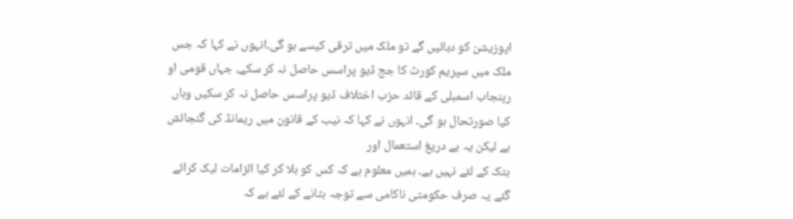اپوزیشن کو دبائیں گے تو ملک میں ترقی کیسے ہو گی۔انہوں نے کہا کہ جس ملک میں سپریم کورٹ کا جج ڈیو پراسس حاصل نہ کر سکے، جہاں قومی او رپنجاب اسمبلی کے قائد حزب اختلاف ڈیو پراسس حاصل نہ کر سکیں وہاں کیا صورتحال ہو گی۔ انہوں نے کہا کہ نیب کے قانون میں ریمانڈ کی گنجائش ہے لیکن یہ بے دریغ استعمال اور
ہتک کے لئے نہیں ہے۔ ہمیں معلوم ہے کہ کس کو بلا کر کیا الزامات لیک کرائے گئے یہ صرف حکومتی ناکامی سے توجہ ہٹانے کے لئے ہے کہ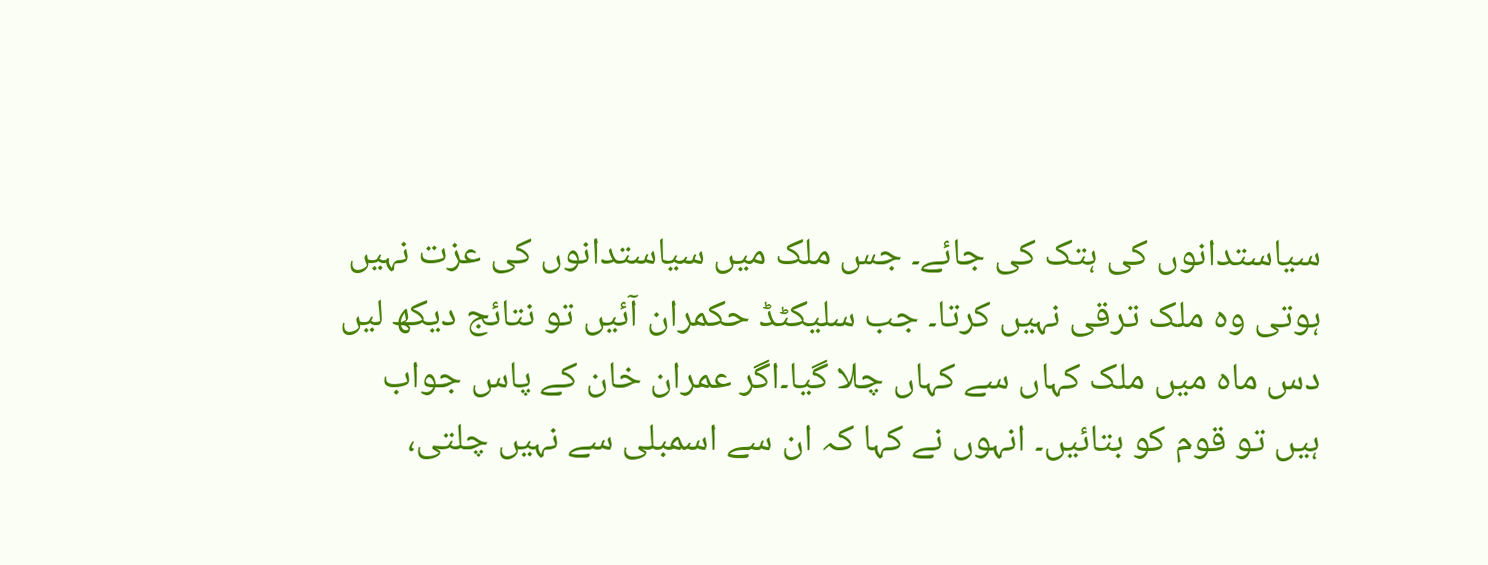سیاستدانوں کی ہتک کی جائے۔ جس ملک میں سیاستدانوں کی عزت نہیں ہوتی وہ ملک ترقی نہیں کرتا۔ جب سلیکٹڈ حکمران آئیں تو نتائج دیکھ لیں دس ماہ میں ملک کہاں سے کہاں چلا گیا۔اگر عمران خان کے پاس جواب ہیں تو قوم کو بتائیں۔ انہوں نے کہا کہ ان سے اسمبلی سے نہیں چلتی،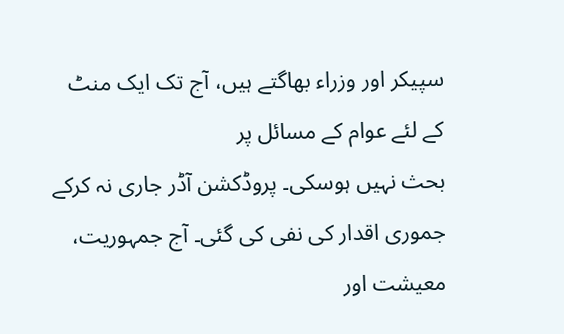سپیکر اور وزراء بھاگتے ہیں، آج تک ایک منٹ کے لئے عوام کے مسائل پر
بحث نہیں ہوسکی۔ پروڈکشن آڈر جاری نہ کرکے جموری اقدار کی نفی کی گئی۔ آج جمہوریت، معیشت اور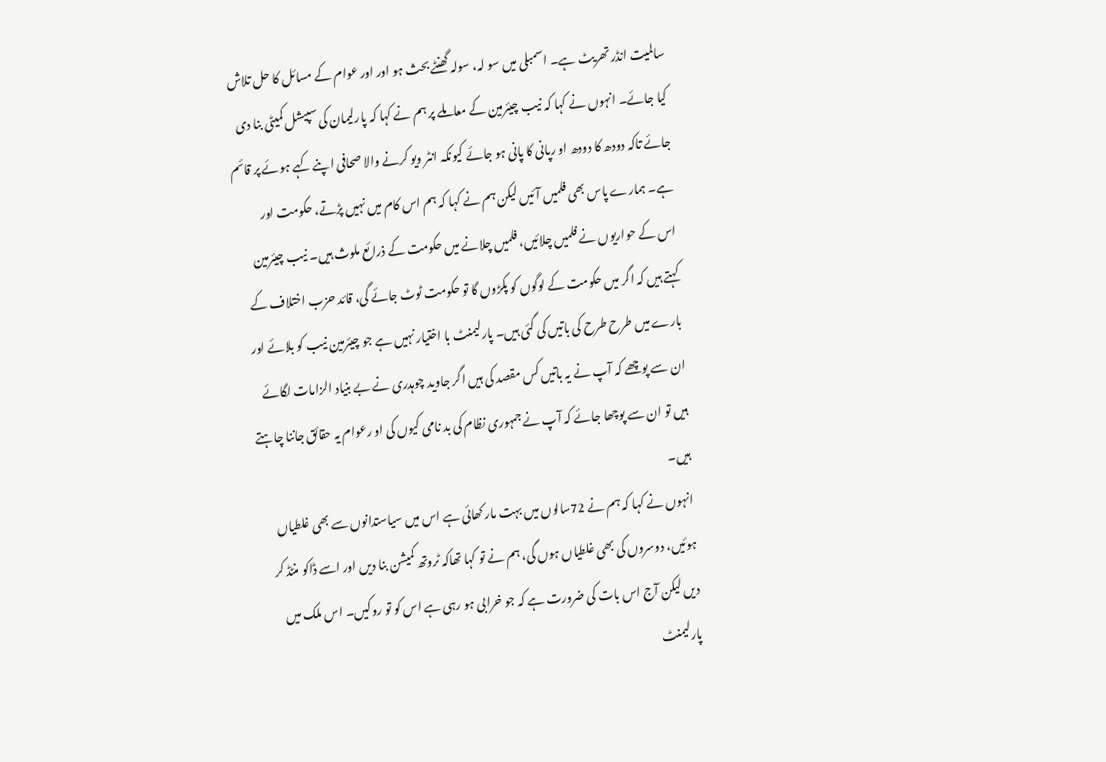سالمیت انڈر تھریٹ ہے۔ اسمبلی میں سو لہ، سولہ گھنٹے بحث ہو اور اور عوام کے مسائل کا حل تلاش کیا جائے۔ انہوں نے کہا کہ نیب چیئرمین کے معاملے پر ہم نے کہا کہ پارلیمان کی سپیشل کمیٹی بنا دی جائے تاکہ دودھ کا دودھ او رپانی کا پانی ہو جائے کیونکہ انٹر ویو کرنے والا صحافی اپنے کہے ہوئے پر قائم ہے۔ ہمارے پاس بھی فلمیں آئیں لیکن ہم نے کہا کہ ہم اس کام میں نہیں پڑتے، حکومت اور
اس کے حواریوں نے فلمیں چلائیں، فلمیں چلانے میں حکومت کے ذرائع ملوث ہیں۔ نیب چیئرمین کہتے ہیں کہ اگر میں حکومت کے لوگوں کو پکڑوں گا تو حکومت ٹوٹ جائے گی، قائد حزب اختلاف کے بارے میں طرح طرح کی باتیں کی گئی ہیں۔ پارلیمنٹ با اختیار نہیں ہے جو چیئرمین نیب کو بلائے اور ان سے پوچھے کہ آپ نے یہ باتیں کس مقصد کی ہیں اگر جاوید چوہدری نے بے بنیاد الزامات لگائے ہیں تو ان سے پوچھا جائے کہ آپ نے جمہوری نظام کی بد نامی کیوں کی او رعوام یہ حقائق جاننا چاہتے ہیں۔
انہوں نے کہا کہ ہم نے 72سالوں میں بہت مار کھائی ہے اس میں سیاستدانوں سے بھی غلطیاں ہوئیں، دوسروں کی بھی غلطیاں ہوں گی، ہم نے تو کہا تھاکہ ٹروتھ کمیشن بنا دیں اور اسے ڈاکو منٹڈ کر دیں لیکن آج اس بات کی ضرورت ہے کہ جو خرابی ہو رہی ہے اس کو تو روکیں۔ اس ملک میں پارلیمنٹ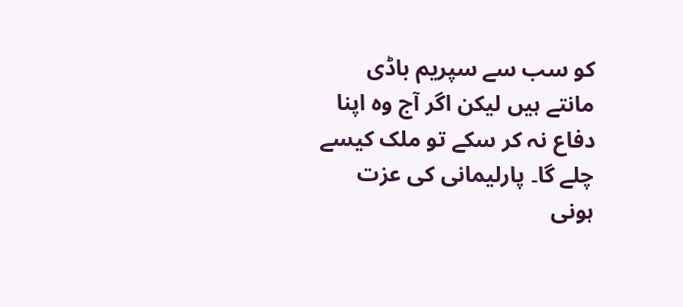کو سب سے سپریم باڈی مانتے ہیں لیکن اگر آج وہ اپنا دفاع نہ کر سکے تو ملک کیسے چلے گا۔ پارلیمانی کی عزت ہونی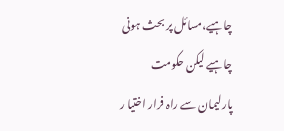چاہیے،مسائل پر بحث ہونی چاہیے لیکن حکومت پارلیمان سے راہ فرار اختیا ر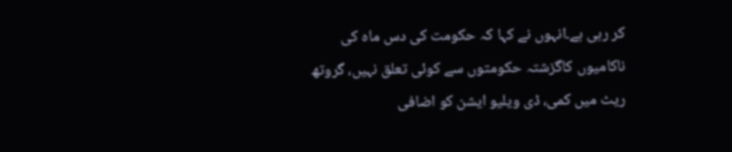کر رہی ہے۔انہوں نے کہا کہ حکومت کی دس ماہ کی ناکامیوں کاگزشتہ حکومتوں سے کوئی تعلق نہیں، گروتھ ریٹ میں کمی، ڈی ویلیو ایشن کو اضافی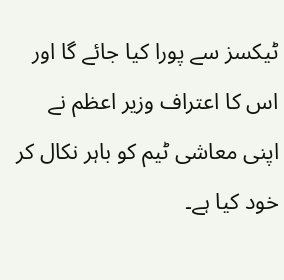ٹیکسز سے پورا کیا جائے گا اور اس کا اعتراف وزیر اعظم نے اپنی معاشی ٹیم کو باہر نکال کر خود کیا ہے۔